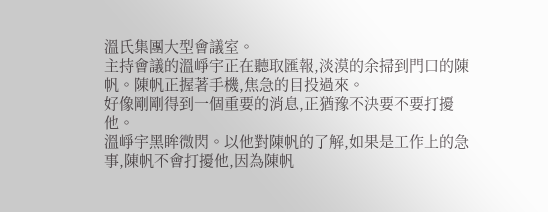溫氏集團大型會議室。
主持會議的溫崢宇正在聽取匯報,淡漠的余掃到門口的陳帆。陳帆正握著手機,焦急的目投過來。
好像剛剛得到一個重要的消息,正猶豫不決要不要打擾他。
溫崢宇黑眸微閃。以他對陳帆的了解,如果是工作上的急事,陳帆不會打擾他,因為陳帆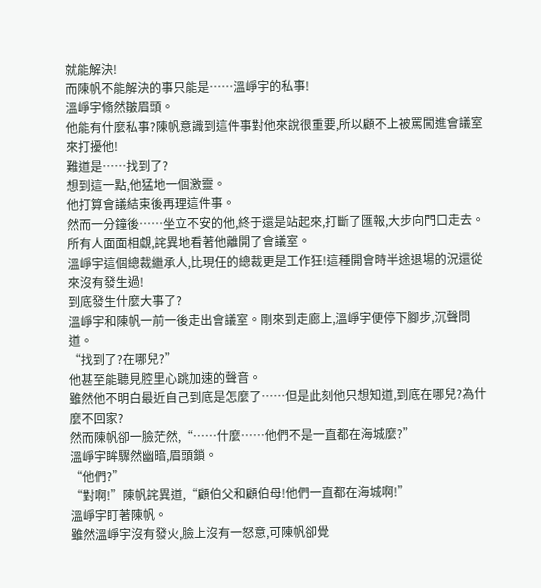就能解決!
而陳帆不能解決的事只能是……溫崢宇的私事!
溫崢宇翛然皺眉頭。
他能有什麼私事?陳帆意識到這件事對他來說很重要,所以顧不上被罵闖進會議室來打擾他!
難道是……找到了?
想到這一點,他猛地一個激靈。
他打算會議結束後再理這件事。
然而一分鐘後……坐立不安的他,終于還是站起來,打斷了匯報,大步向門口走去。
所有人面面相覷,詫異地看著他離開了會議室。
溫崢宇這個總裁繼承人,比現任的總裁更是工作狂!這種開會時半途退場的況還從來沒有發生過!
到底發生什麼大事了?
溫崢宇和陳帆一前一後走出會議室。剛來到走廊上,溫崢宇便停下腳步,沉聲問道。
“找到了?在哪兒?”
他甚至能聽見腔里心跳加速的聲音。
雖然他不明白最近自己到底是怎麼了……但是此刻他只想知道,到底在哪兒?為什麼不回家?
然而陳帆卻一臉茫然,“……什麼……他們不是一直都在海城麼?”
溫崢宇眸驟然幽暗,眉頭鎖。
“他們?”
“對啊!”陳帆詫異道,“顧伯父和顧伯母!他們一直都在海城啊!”
溫崢宇盯著陳帆。
雖然溫崢宇沒有發火,臉上沒有一怒意,可陳帆卻覺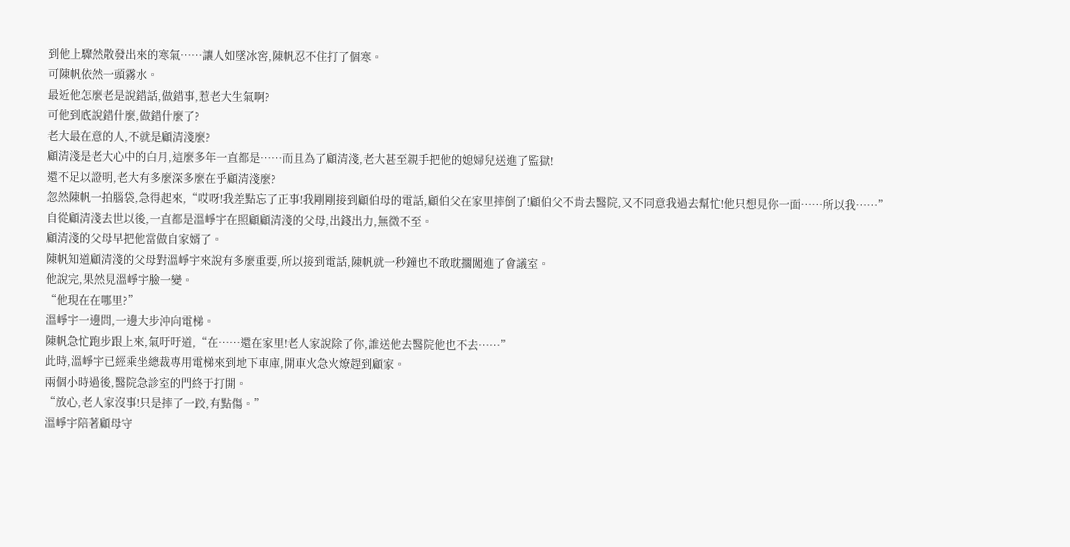到他上驟然散發出來的寒氣……讓人如墜冰窖,陳帆忍不住打了個寒。
可陳帆依然一頭霧水。
最近他怎麼老是說錯話,做錯事,惹老大生氣啊?
可他到底說錯什麼,做錯什麼了?
老大最在意的人,不就是顧清淺麼?
顧清淺是老大心中的白月,這麼多年一直都是……而且為了顧清淺,老大甚至親手把他的媳婦兒送進了監獄!
還不足以證明,老大有多麼深多麼在乎顧清淺麼?
忽然陳帆一拍腦袋,急得起來,“哎呀!我差點忘了正事!我剛剛接到顧伯母的電話,顧伯父在家里摔倒了!顧伯父不肯去醫院,又不同意我過去幫忙!他只想見你一面……所以我……”
自從顧清淺去世以後,一直都是溫崢宇在照顧顧清淺的父母,出錢出力,無微不至。
顧清淺的父母早把他當做自家婿了。
陳帆知道顧清淺的父母對溫崢宇來說有多麼重要,所以接到電話,陳帆就一秒鐘也不敢耽擱闖進了會議室。
他說完,果然見溫崢宇臉一變。
“他現在在哪里?”
溫崢宇一邊問,一邊大步沖向電梯。
陳帆急忙跑步跟上來,氣吁吁道,“在……還在家里!老人家說除了你,誰送他去醫院他也不去……”
此時,溫崢宇已經乘坐總裁專用電梯來到地下車庫,開車火急火燎趕到顧家。
兩個小時過後,醫院急診室的門終于打開。
“放心,老人家沒事!只是摔了一跤,有點傷。”
溫崢宇陪著顧母守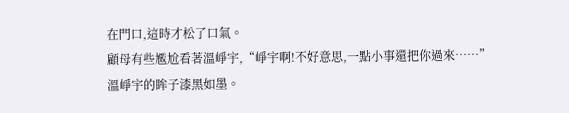在門口,這時才松了口氣。
顧母有些尷尬看著溫崢宇,“崢宇啊!不好意思,一點小事還把你過來……”
溫崢宇的眸子漆黑如墨。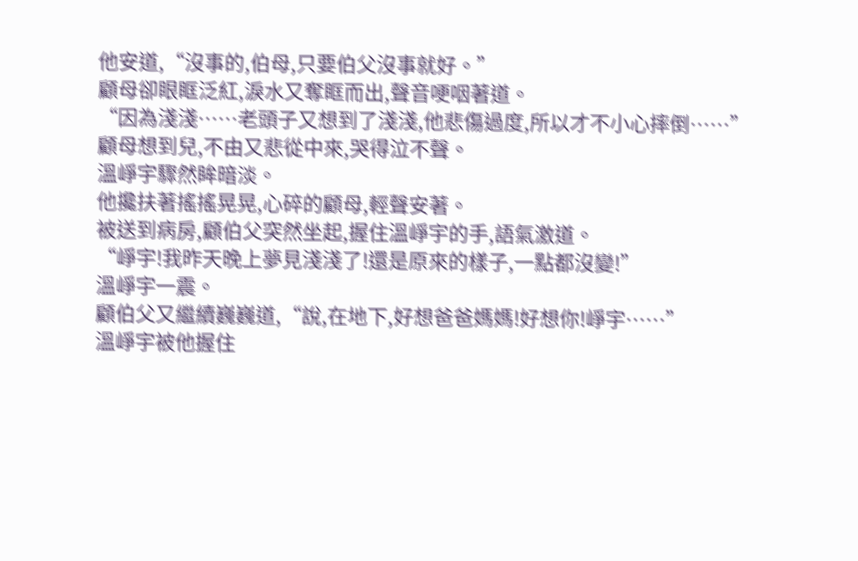他安道,“沒事的,伯母,只要伯父沒事就好。”
顧母卻眼眶泛紅,淚水又奪眶而出,聲音哽咽著道。
“因為淺淺……老頭子又想到了淺淺,他悲傷過度,所以才不小心摔倒……”
顧母想到兒,不由又悲從中來,哭得泣不聲。
溫崢宇驟然眸暗淡。
他攙扶著搖搖晃晃,心碎的顧母,輕聲安著。
被送到病房,顧伯父突然坐起,握住溫崢宇的手,語氣激道。
“崢宇!我昨天晚上夢見淺淺了!還是原來的樣子,一點都沒變!”
溫崢宇一震。
顧伯父又繼續巍巍道,“說,在地下,好想爸爸媽媽!好想你!崢宇……”
溫崢宇被他握住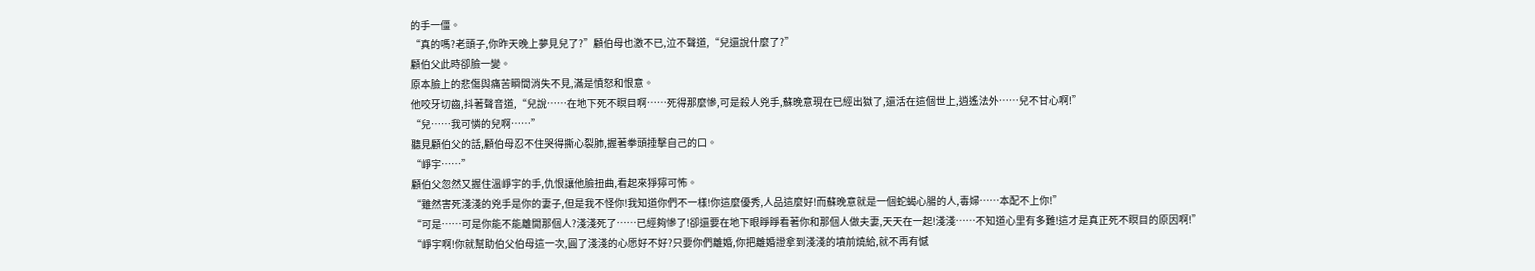的手一僵。
“真的嗎?老頭子,你昨天晚上夢見兒了?”顧伯母也激不已,泣不聲道,“兒還說什麼了?”
顧伯父此時卻臉一變。
原本臉上的悲傷與痛苦瞬間消失不見,滿是憤怒和恨意。
他咬牙切齒,抖著聲音道,“兒說……在地下死不瞑目啊……死得那麼慘,可是殺人兇手,蘇晚意現在已經出獄了,還活在這個世上,逍遙法外……兒不甘心啊!”
“兒……我可憐的兒啊……”
聽見顧伯父的話,顧伯母忍不住哭得撕心裂肺,握著拳頭捶擊自己的口。
“崢宇……”
顧伯父忽然又握住溫崢宇的手,仇恨讓他臉扭曲,看起來猙獰可怖。
“雖然害死淺淺的兇手是你的妻子,但是我不怪你!我知道你們不一樣!你這麼優秀,人品這麼好!而蘇晚意就是一個蛇蝎心腸的人,毒婦……本配不上你!”
“可是……可是你能不能離開那個人?淺淺死了……已經夠慘了!卻還要在地下眼睜睜看著你和那個人做夫妻,天天在一起!淺淺……不知道心里有多難!這才是真正死不瞑目的原因啊!”
“崢宇啊!你就幫助伯父伯母這一次,圓了淺淺的心愿好不好?只要你們離婚,你把離婚證拿到淺淺的墳前燒給,就不再有憾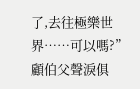了,去往極樂世界……可以嗎?”
顧伯父聲淚俱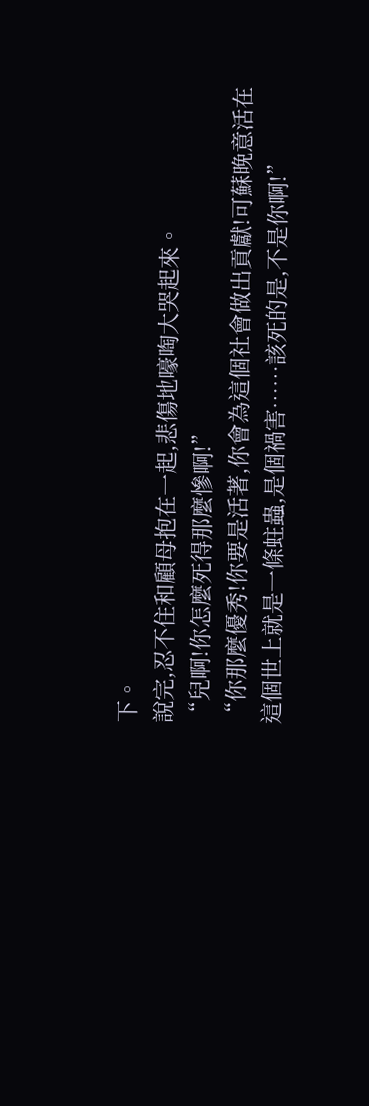下。
說完,忍不住和顧母抱在一起,悲傷地嚎啕大哭起來。
“兒啊!你怎麼死得那麼慘啊!”
“你那麼優秀!你要是活著,你會為這個社會做出貢獻!可蘇晚意活在這個世上就是一條蛀蟲,是個禍害……該死的是,不是你啊!”